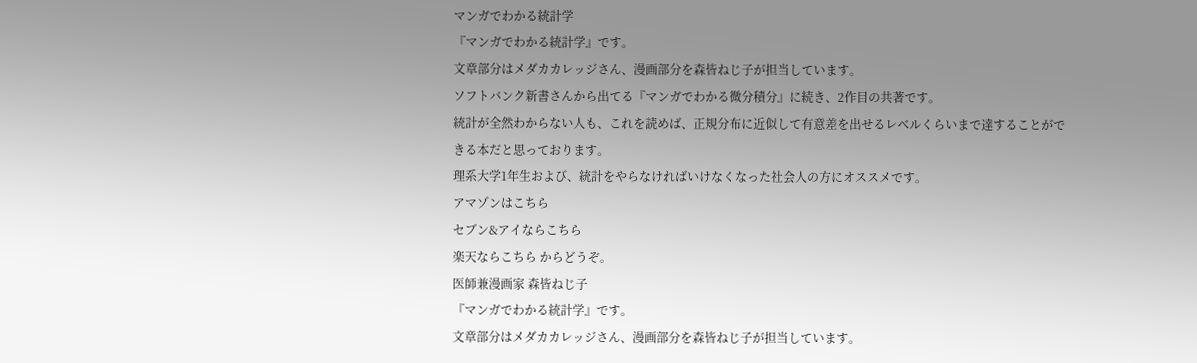マンガでわかる統計学
『マンガでわかる統計学』です。
文章部分はメダカカレッジさん、漫画部分を森皆ねじ子が担当しています。
ソフトバンク新書さんから出てる『マンガでわかる微分積分』に続き、2作目の共著です。
統計が全然わからない人も、これを読めば、正規分布に近似して有意差を出せるレベルくらいまで達することができる本だと思っております。
理系大学1年生および、統計をやらなければいけなくなった社会人の方にオススメです。
アマゾンはこちら
セブン&アイならこちら
楽天ならこちら からどうぞ。
医師兼漫画家 森皆ねじ子
『マンガでわかる統計学』です。
文章部分はメダカカレッジさん、漫画部分を森皆ねじ子が担当しています。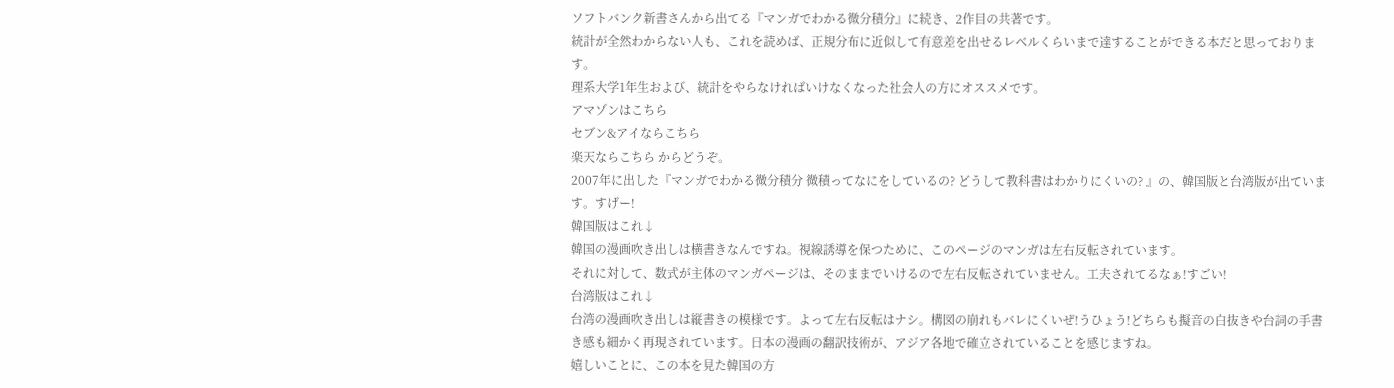ソフトバンク新書さんから出てる『マンガでわかる微分積分』に続き、2作目の共著です。
統計が全然わからない人も、これを読めば、正規分布に近似して有意差を出せるレベルくらいまで達することができる本だと思っております。
理系大学1年生および、統計をやらなければいけなくなった社会人の方にオススメです。
アマゾンはこちら
セブン&アイならこちら
楽天ならこちら からどうぞ。
2007年に出した『マンガでわかる微分積分 微積ってなにをしているの? どうして教科書はわかりにくいの? 』の、韓国版と台湾版が出ています。すげー!
韓国版はこれ↓
韓国の漫画吹き出しは横書きなんですね。視線誘導を保つために、このページのマンガは左右反転されています。
それに対して、数式が主体のマンガページは、そのままでいけるので左右反転されていません。工夫されてるなぁ!すごい!
台湾版はこれ↓
台湾の漫画吹き出しは縦書きの模様です。よって左右反転はナシ。構図の崩れもバレにくいぜ!うひょう!どちらも擬音の白抜きや台詞の手書き感も細かく再現されています。日本の漫画の翻訳技術が、アジア各地で確立されていることを感じますね。
嬉しいことに、この本を見た韓国の方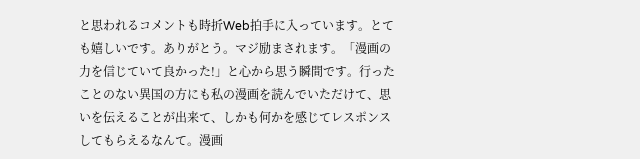と思われるコメントも時折Web拍手に入っています。とても嬉しいです。ありがとう。マジ励まされます。「漫画の力を信じていて良かった!」と心から思う瞬間です。行ったことのない異国の方にも私の漫画を読んでいただけて、思いを伝えることが出来て、しかも何かを感じてレスポンスしてもらえるなんて。漫画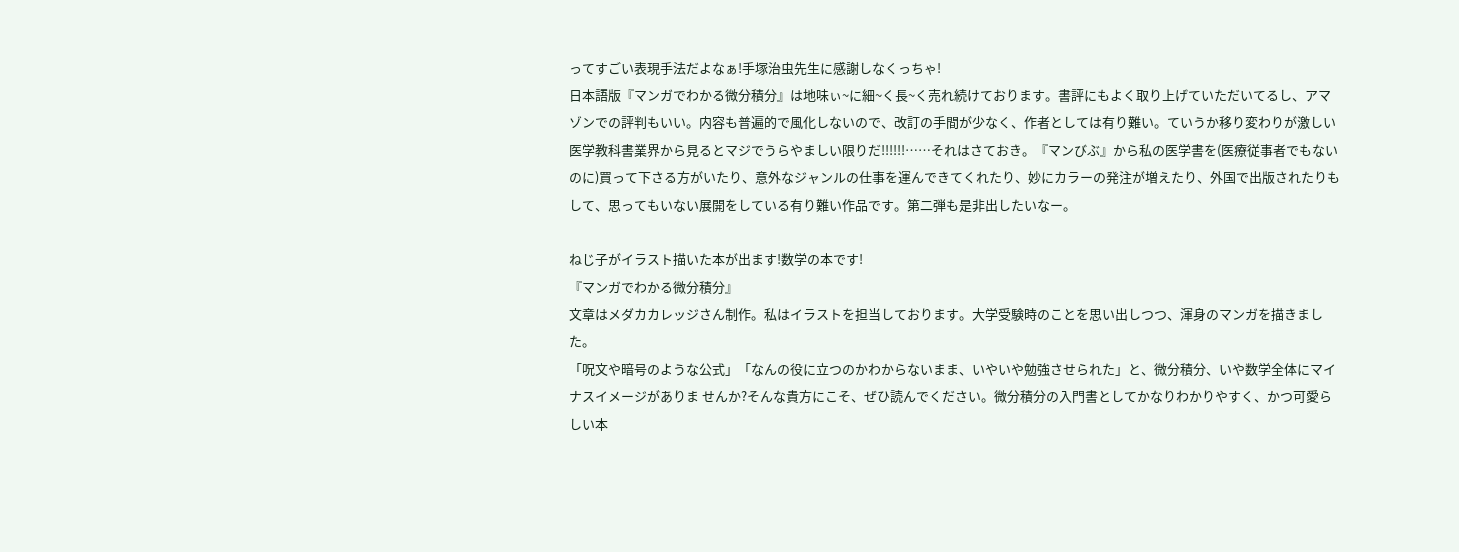ってすごい表現手法だよなぁ!手塚治虫先生に感謝しなくっちゃ!
日本語版『マンガでわかる微分積分』は地味ぃ~に細~く長~く売れ続けております。書評にもよく取り上げていただいてるし、アマゾンでの評判もいい。内容も普遍的で風化しないので、改訂の手間が少なく、作者としては有り難い。ていうか移り変わりが激しい医学教科書業界から見るとマジでうらやましい限りだ!!!!!!……それはさておき。『マンびぶ』から私の医学書を(医療従事者でもないのに)買って下さる方がいたり、意外なジャンルの仕事を運んできてくれたり、妙にカラーの発注が増えたり、外国で出版されたりもして、思ってもいない展開をしている有り難い作品です。第二弾も是非出したいなー。

ねじ子がイラスト描いた本が出ます!数学の本です!
『マンガでわかる微分積分』
文章はメダカカレッジさん制作。私はイラストを担当しております。大学受験時のことを思い出しつつ、渾身のマンガを描きました。
「呪文や暗号のような公式」「なんの役に立つのかわからないまま、いやいや勉強させられた」と、微分積分、いや数学全体にマイナスイメージがありま せんか?そんな貴方にこそ、ぜひ読んでください。微分積分の入門書としてかなりわかりやすく、かつ可愛らしい本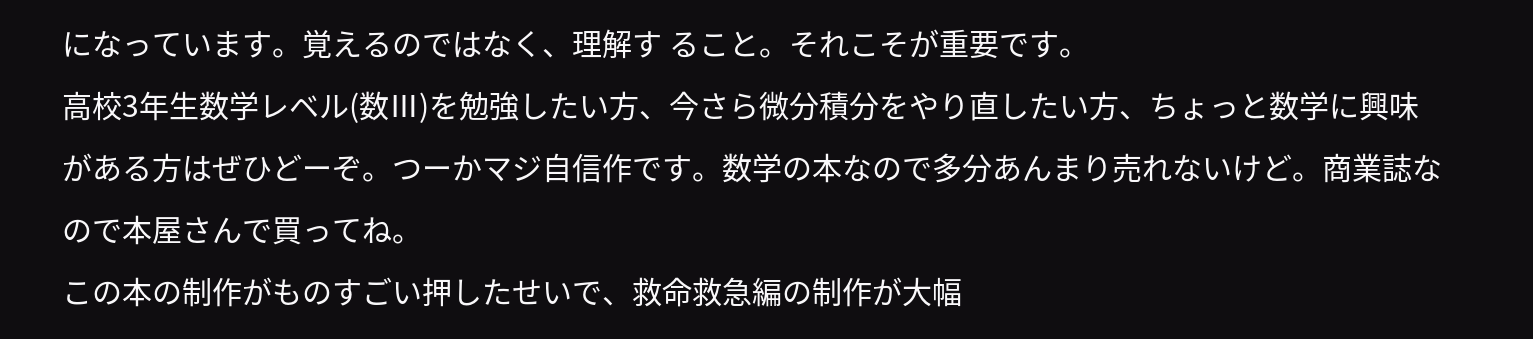になっています。覚えるのではなく、理解す ること。それこそが重要です。
高校3年生数学レベル(数Ⅲ)を勉強したい方、今さら微分積分をやり直したい方、ちょっと数学に興味がある方はぜひどーぞ。つーかマジ自信作です。数学の本なので多分あんまり売れないけど。商業誌なので本屋さんで買ってね。
この本の制作がものすごい押したせいで、救命救急編の制作が大幅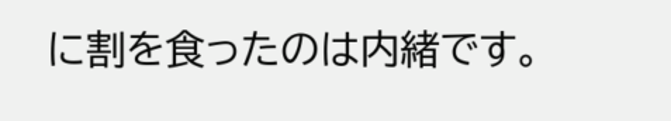に割を食ったのは内緒です。